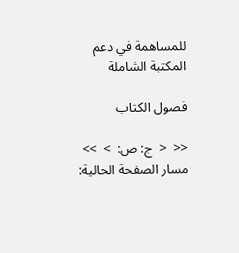للمساهمة في دعم المكتبة الشاملة

فصول الكتاب

<<  <  ج: ص:  >  >>
مسار الصفحة الحالية: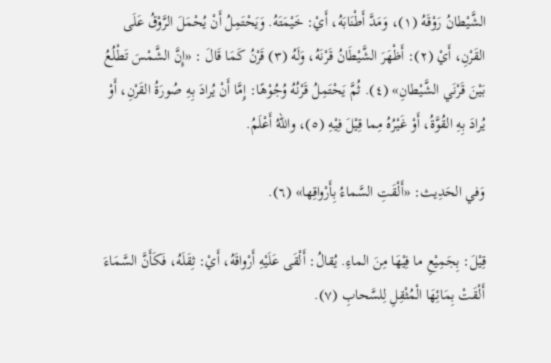الشَّيْطانُ رَوْقَهُ (١)، وَمَدَّ أَطْنَابَهُ، أَيْ: خَيْمَتَهُ. وَيَحْتَمِلُ أَنْ يُحْمَلَ الرَّوْقُ عَلَى القَرْنِ، أَيْ (٢): أَظْهَرَ الشَّيْطَانُ قَرْنَهُ، وَلَهُ (٣) قَرْنُ كَمَا قَالَ : «إِنَّ الشَّمْسَ تَطْلُعُ بَيْنَ قَرْنَي الشَّيْطانِ» (٤). ثُمَّ يَحْتَمِلُ قَرْنُهُ وُجُوْهًا: إِمَّا أَنْ يُرادَ بِهِ صُورَةُ القَرْنِ، أَوْ يُرادَ بِهِ القُوَّةُ، أَوْ غَيْرُهُ مِما قِيْلَ فِيْهِ (٥)، واللهُ أَعْلَمُ.

وَفي الحَدِيث: «أَلْقَتِ السَّماءُ بِأَرْواقِها» (٦).

قِيْلَ: بِجَمِيْعِ ما فِيْهَا مِنَ الماءِ. يُقالُ: أَلْقَى عَلَيْهِ أَرْواقَهُ، أَيْ: ثِقَلَهُ، فَكَأَنَّ السَّمَاءَ أَلْقَتْ بِمَائِهَا الْمُثْقِلِ لِلسَّحابِ (٧).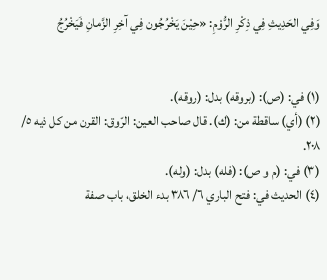وَفِي الحَدِيثِ فِي ذِكْرِ الرُّوْمِ: «حِيْنَ يَخْرُجُون فِي آخِرِ الزَّمانِ فَيَخْرُجُ


(١) في: (ص): (بروقه) بدل: (روقه).
(٢) (أي) ساقطة من: (ك). قال صاحب العين: الرّوق: القرن من كل ذيه ٥/ ٢٠٨.
(٣) في: (م و ص): (فله) بدل: (وله).
(٤) الحديث في: فتح الباري ٦/ ٣٨٦ بدء الخلق، باب صفة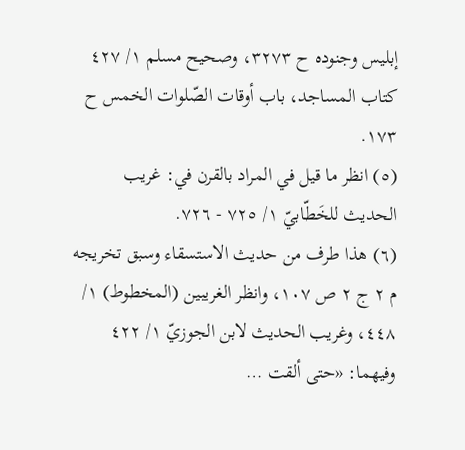إبليس وجنوده ح ٣٢٧٣، وصحيح مسلم ١/ ٤٢٧ كتاب المساجد، باب أوقات الصّلوات الخمس ح ١٧٣.
(٥) انظر ما قيل في المراد بالقرن في: غريب الحديث للخَطّابيّ ١/ ٧٢٥ - ٧٢٦.
(٦) هذا طرف من حديث الاستسقاء وسبق تخريجه م ٢ ج ٢ ص ١٠٧، وانظر الغريبين (المخطوط) ١/ ٤٤٨، وغريب الحديث لابن الجوزيّ ١/ ٤٢٢ وفيهما: «حتى ألقت …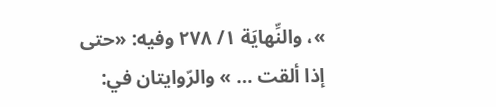»، والنِّهايَة ١/ ٢٧٨ وفيه: «حتى إذا ألقت … » والرّوايتان في: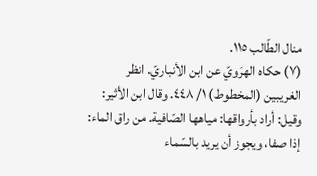منال الطّالب ١١٥.
(٧) حكاه الهرَويّ عن ابن الأنباريّ. انظر الغريبين (المخطوط) ١/ ٤٤٨. وقال ابن الأثير: وقيل: أراد بأرواقها: مياهها الصّافية. من راق الماء: إذا صفا، ويجوز أن يريد بالسّماء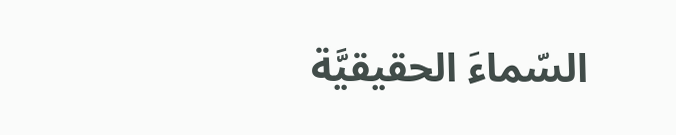السّماءَ الحقيقيَّة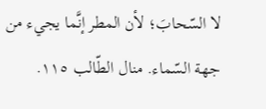لا السّحابَ؛ لأن المطر إنَّما يجيء من جهة السّماء. منال الطّالب ١١٥.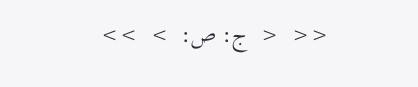<<  <  ج: ص:  >  >>